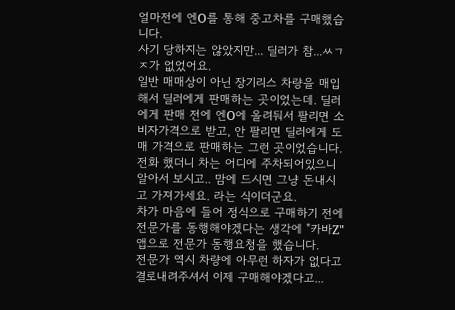얼마전에 엔O를 통해 중고차를 구매했습니다.
사기 당하지는 않았지만... 딜러가 참...ㅆㄱㅈ가 없었어요.
일반 매매상이 아닌 장기리스 차량을 매입해서 딜러에게 판매하는 곳이었는데. 딜러에게 판매 전에 엔O에 올려둬서 팔리면 소비자가격으로 받고, 안 팔리면 딜러에게 도매 가격으로 판매하는 그런 곳이었습니다.
전화 했더니 차는 어디에 주차되어있으니 알아서 보시고.. 맘에 드시면 그냥 돈내시고 가져가세요. 라는 식이더군요.
차가 마음에 들어 정식으로 구매하기 전에 전문가를 동행해야겠다는 생각에 "카바Z" 앱으로 전문가 동행요청을 했습니다.
전문가 역시 차량에 아무런 하자가 없다고 결로내려주셔서 이제 구매해야겠다고...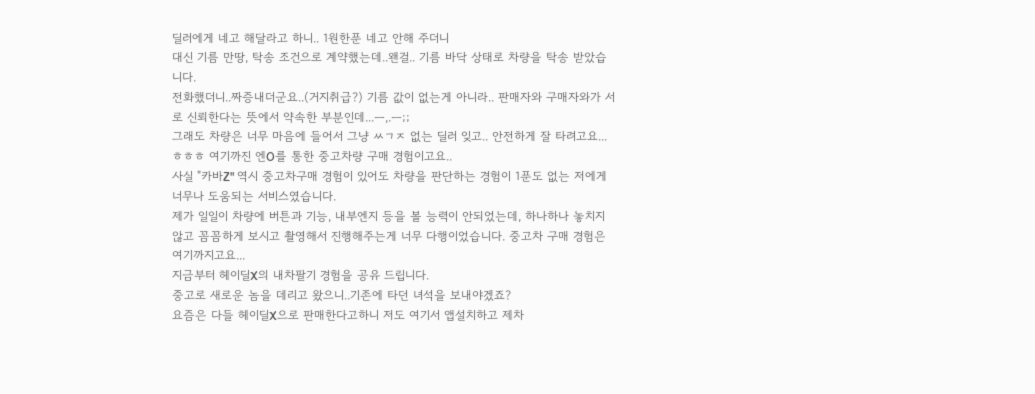딜러에게 네고 해달라고 하니.. 1원한푼 네고 안해 주더니
대신 기름 만땅, 탁송 조건으로 계약했는데..왠걸.. 기름 바닥 상태로 차량을 탁송 받았습니다.
전화했더니..짜증내더군요..(거지취급?) 기름 값이 없는게 아니라.. 판매자와 구매자와가 서로 신뢰한다는 뜻에서 약속한 부분인데...ㅡ,.ㅡ;;
그래도 차량은 너무 마음에 들어서 그냥 ㅆㄱㅈ 없는 딜러 잊고.. 안전하게 잘 타려고요...
ㅎㅎㅎ 여기까진 엔O를 통한 중고차량 구매 경험이고요..
사실 "카바Z" 역시 중고차구매 경험이 있어도 차량을 판단하는 경험이 1푼도 없는 저에게 너무나 도움되는 서비스였습니다.
제가 일일이 차량에 버튼과 기능, 내부엔지 등을 볼 능력이 안되었는데, 하나하나 놓치지 않고 꼼꼼하게 보시고 촬영해서 진행해주는게 너무 다행이었습니다. 중고차 구매 경험은 여기까지고요...
지금부터 헤이딜X의 내차팔기 경험을 공유 드립니다.
중고로 새로운 놈을 데리고 왔으니..기존에 타던 녀석을 보내야겠죠?
요즘은 다들 헤이딜X으로 판매한다고하니 저도 여기서 앱설치하고 제차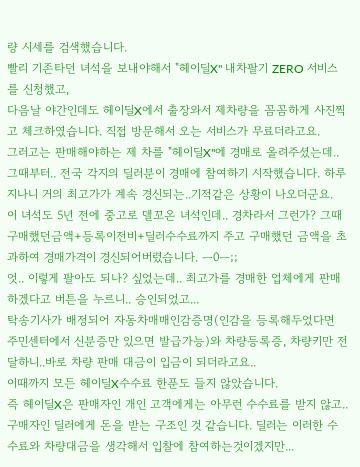량 시세를 검색했습니다.
빨리 기존타던 녀석을 보내야해서 "헤이딜X" 내차팔기 ZERO 서비스를 신청했고,
다음날 야간인데도 헤이딜X에서 출장와서 제차량을 꼼꼼하게 사진찍고 체크하였습니다. 직접 방문해서 오는 서비스가 무료더라고요.
그러고는 판매해야하는 제 차를 "헤이딜X"에 경매로 올려주셨는데.. 그때부터.. 전국 각지의 딜러분이 경매에 참여하기 시작했습니다. 하루 지나니 거의 최고가가 계속 경신되는..기적같은 상황이 나오더군요.
이 녀석도 5년 전에 중고로 델꼬온 녀석인데.. 경차라서 그런가? 그때 구매했던금액+등록이전비+딜러수수료까지 주고 구매했던 금액을 초과하여 경매가격이 경신되어버렸습니다. ㅡ0ㅡ;;
엇.. 이렇게 팔아도 되나? 싶었는데.. 최고가를 경매한 업체에게 판매하겠다고 버튼을 누르니.. 승인되었고...
탁송기사가 배정되어 자동차매매인감증명(인감을 등록해두었다면 주민센터에서 신분증만 있으면 발급가능)와 차량등록증, 차량키만 전달하니..바로 차량 판매 대금이 입금이 되더라고요..
이때까지 모든 헤이딜X수수료 한푼도 들지 않았습니다.
즉 헤이딜X은 판매자인 개인 고객에게는 아무런 수수료를 받지 않고.. 구매자인 딜러에게 돈을 받는 구조인 것 같습니다. 딜러는 이러한 수수료와 차량대금을 생각해서 입찰에 참여하는것이겠지만...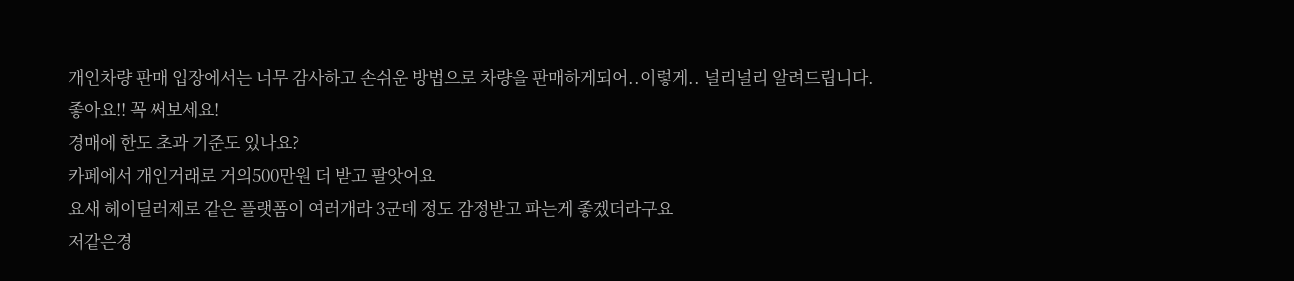개인차량 판매 입장에서는 너무 감사하고 손쉬운 방법으로 차량을 판매하게되어..이렇게.. 널리널리 알려드립니다.
좋아요!! 꼭 써보세요!
경매에 한도 초과 기준도 있나요?
카페에서 개인거래로 거의500만원 더 받고 팔앗어요
요새 헤이딜러제로 같은 플랫폼이 여러개라 3군데 정도 감정받고 파는게 좋겠더라구요
저같은경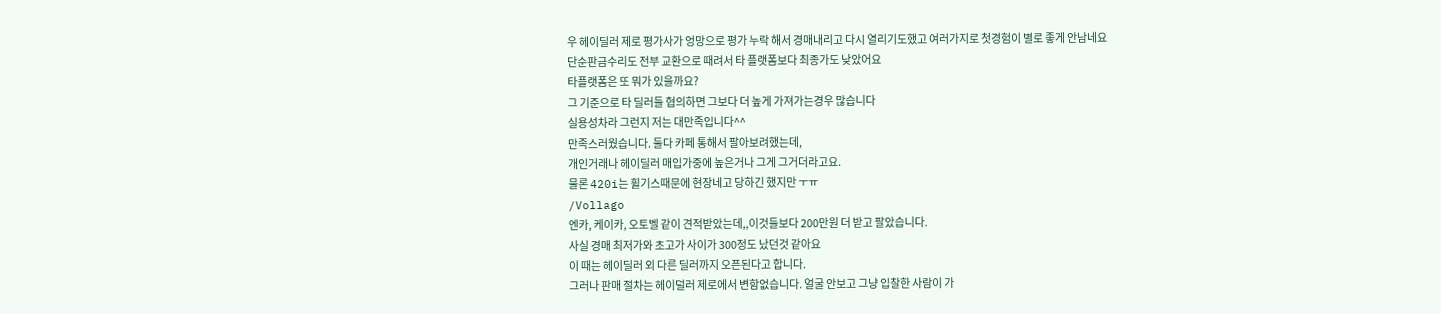우 헤이딜러 제로 평가사가 엉망으로 평가 누락 해서 경매내리고 다시 열리기도했고 여러가지로 첫경험이 별로 좋게 안남네요
단순판금수리도 전부 교환으로 때려서 타 플랫폼보다 최종가도 낮았어요
타플랫폼은 또 뭐가 있을까요?
그 기준으로 타 딜러들 협의하면 그보다 더 높게 가져가는경우 많습니다
실용성차라 그런지 저는 대만족입니다^^
만족스러웠습니다. 둘다 카페 통해서 팔아보려했는데,
개인거래나 헤이딜러 매입가중에 높은거나 그게 그거더라고요.
물론 420i는 휠기스때문에 현장네고 당하긴 했지만 ㅜㅠ
/Vollago
엔카, 케이카, 오토벨 같이 견적받았는데,,이것들보다 200만원 더 받고 팔았습니다.
사실 경매 최저가와 초고가 사이가 300정도 났던것 같아요
이 때는 헤이딜러 외 다른 딜러까지 오픈된다고 합니다.
그러나 판매 절차는 헤이덜러 제로에서 변함없습니다. 얼굴 안보고 그냥 입찰한 사람이 가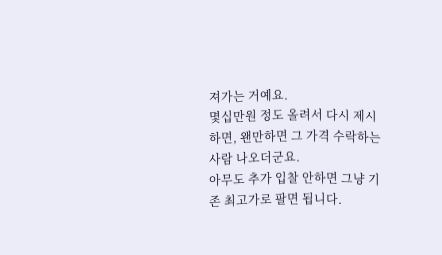져가는 거예요.
몇십만원 정도 올려서 다시 제시하면, 왠만하면 그 가격 수락하는 사람 나오더군요.
아무도 추가 입찰 안하면 그냥 기존 최고가로 팔면 됩니다.